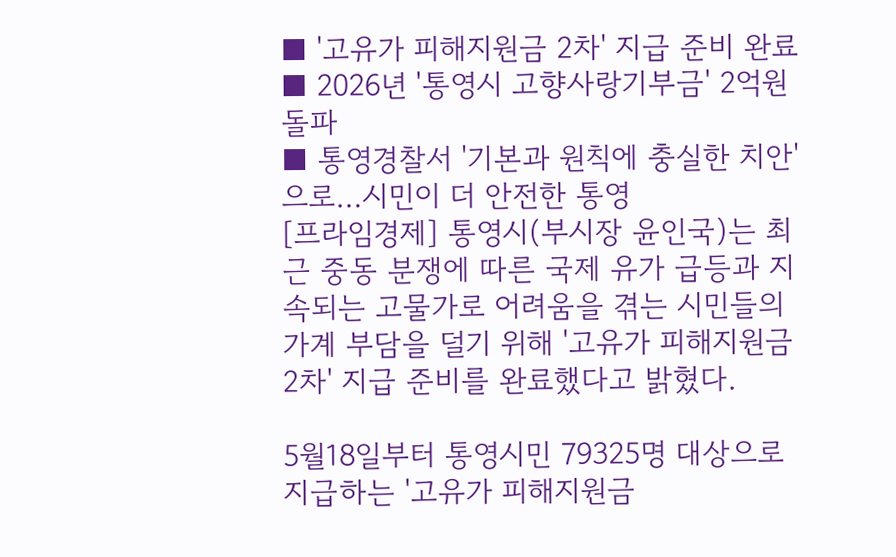■ '고유가 피해지원금 2차' 지급 준비 완료
■ 2026년 '통영시 고향사랑기부금' 2억원 돌파
■ 통영경찰서 '기본과 원칙에 충실한 치안'으로…시민이 더 안전한 통영
[프라임경제] 통영시(부시장 윤인국)는 최근 중동 분쟁에 따른 국제 유가 급등과 지속되는 고물가로 어려움을 겪는 시민들의 가계 부담을 덜기 위해 '고유가 피해지원금 2차' 지급 준비를 완료했다고 밝혔다.

5월18일부터 통영시민 79325명 대상으로 지급하는 '고유가 피해지원금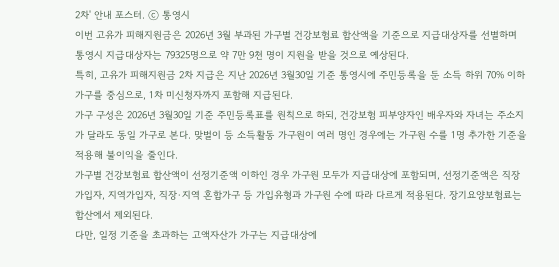2차' 안내 포스터. ⓒ 통영시
이번 고유가 피해지원금은 2026년 3월 부과된 가구별 건강보험료 합산액을 기준으로 지급대상자를 선별하며 통영시 지급대상자는 79325명으로 약 7만 9천 명이 지원을 받을 것으로 예상된다.
특히, 고유가 피해지원금 2차 지급은 지난 2026년 3월30일 기준 통영시에 주민등록을 둔 소득 하위 70% 이하 가구를 중심으로, 1차 미신청자까지 포함해 지급된다.
가구 구성은 2026년 3월30일 기준 주민등록표를 원칙으로 하되, 건강보험 피부양자인 배우자와 자녀는 주소지가 달라도 동일 가구로 본다. 맞벌이 등 소득활동 가구원이 여러 명인 경우에는 가구원 수를 1명 추가한 기준을 적용해 불이익을 줄인다.
가구별 건강보험료 합산액이 선정기준액 이하인 경우 가구원 모두가 지급대상에 포함되며, 선정기준액은 직장가입자, 지역가입자, 직장·지역 혼합가구 등 가입유형과 가구원 수에 따라 다르게 적용된다. 장기요양보험료는 합산에서 제외된다.
다만, 일정 기준을 초과하는 고액자산가 가구는 지급대상에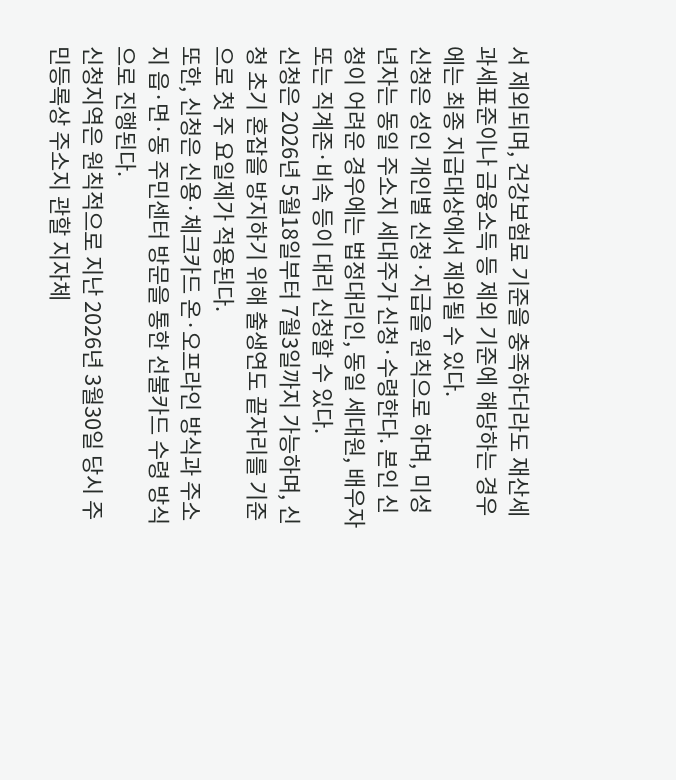서 제외되며, 건강보험료 기준을 충족하더라도 재산세 과세표준이나 금융소득 등 제외 기준에 해당하는 경우에는 최종 지급대상에서 제외될 수 있다.
신청은 성인 개인별 신청·지급을 원칙으로 하며, 미성년자는 동일 주소지 세대주가 신청·수령한다. 본인 신청이 어려운 경우에는 법정대리인, 동일 세대원, 배우자 또는 직계존·비속 등이 대리 신청할 수 있다.
신청은 2026년 5월18일부터 7월3일까지 가능하며, 신청 초기 혼잡을 방지하기 위해 출생연도 끝자리를 기준으로 첫 주 요일제가 적용된다.
또한, 신청은 신용·체크카드 온·오프라인 방식과 주소지 읍·면·동 주민센터 방문을 통한 선불카드 수령 방식으로 진행된다.
신청지역은 원칙적으로 지난 2026년 3월30일 당시 주민등록상 주소지 관할 지자체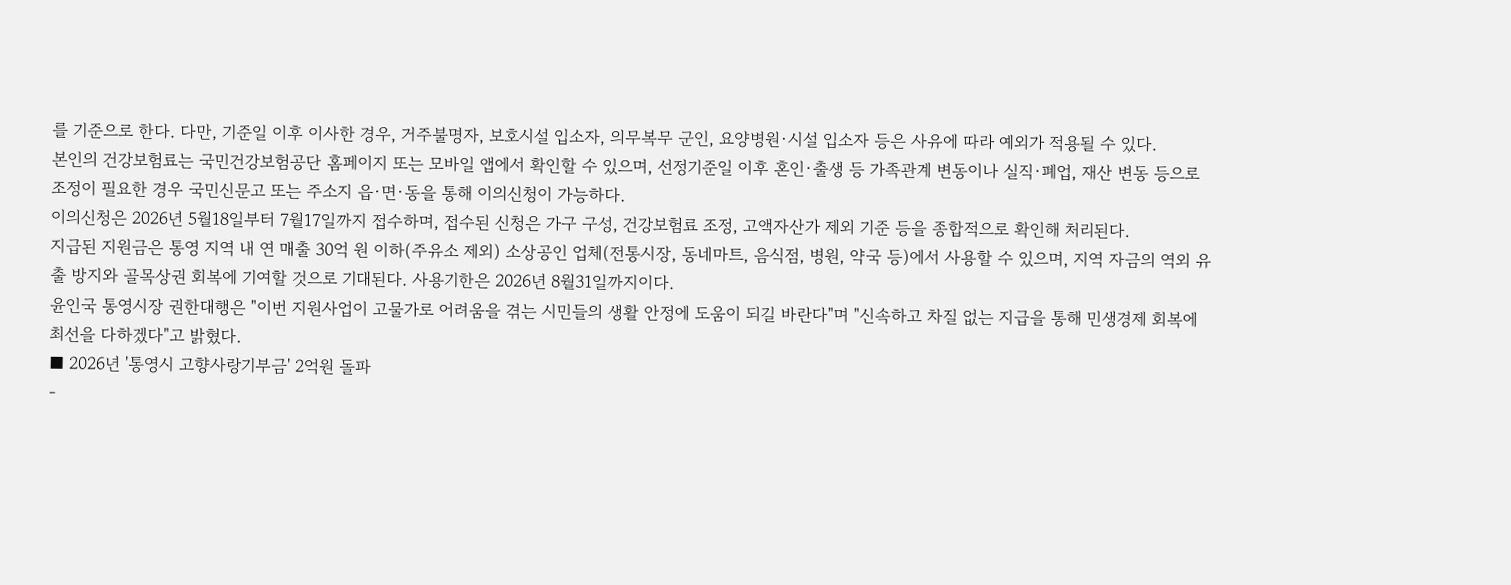를 기준으로 한다. 다만, 기준일 이후 이사한 경우, 거주불명자, 보호시설 입소자, 의무복무 군인, 요양병원·시설 입소자 등은 사유에 따라 예외가 적용될 수 있다.
본인의 건강보험료는 국민건강보험공단 홈페이지 또는 모바일 앱에서 확인할 수 있으며, 선정기준일 이후 혼인·출생 등 가족관계 변동이나 실직·폐업, 재산 변동 등으로 조정이 필요한 경우 국민신문고 또는 주소지 읍·면·동을 통해 이의신청이 가능하다.
이의신청은 2026년 5월18일부터 7월17일까지 접수하며, 접수된 신청은 가구 구성, 건강보험료 조정, 고액자산가 제외 기준 등을 종합적으로 확인해 처리된다.
지급된 지원금은 통영 지역 내 연 매출 30억 원 이하(주유소 제외) 소상공인 업체(전통시장, 동네마트, 음식점, 병원, 약국 등)에서 사용할 수 있으며, 지역 자금의 역외 유출 방지와 골목상권 회복에 기여할 것으로 기대된다. 사용기한은 2026년 8월31일까지이다.
윤인국 통영시장 권한대행은 "이번 지원사업이 고물가로 어려움을 겪는 시민들의 생활 안정에 도움이 되길 바란다"며 "신속하고 차질 없는 지급을 통해 민생경제 회복에 최선을 다하겠다"고 밝혔다.
■ 2026년 '통영시 고향사랑기부금' 2억원 돌파
-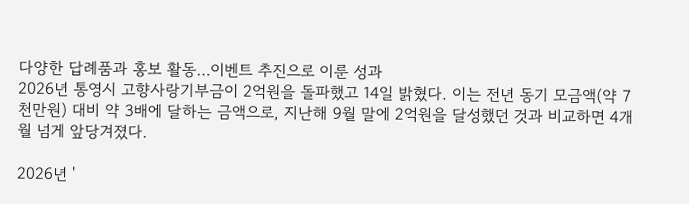다양한 답례품과 홍보 활동…이벤트 추진으로 이룬 성과
2026년 통영시 고향사랑기부금이 2억원을 돌파했고 14일 밝혔다. 이는 전년 동기 모금액(약 7천만원) 대비 약 3배에 달하는 금액으로, 지난해 9월 말에 2억원을 달성했던 것과 비교하면 4개월 넘게 앞당겨졌다.

2026년 '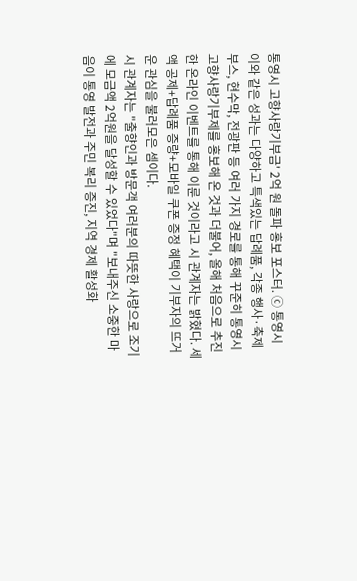통영시 고향사랑기부금' 2억 원 돌파 홍보 포스터. ⓒ 통영시
이와 같은 성과는 다양하고 특색있는 답례품, 각종 행사·축제 부스, 현수막, 전광판 등 여러 가지 경로를 통해 꾸준히 통영시 고향사랑기부제를 홍보해 온 것과 더불어, 올해 처음으로 추진한 온라인 이벤트를 통해 이룬 것이라고 시 관계자는 밝혔다. 세액 공제+답례품 증량+모바일 쿠폰 증정 혜택이 기부자의 뜨거운 관심을 불러모은 셈이다.
시 관계자는 "출향인과 방문객 여러분의 따뜻한 사랑으로 조기에 모금액 2억원을 달성할 수 있었다"며 "보내주신 소중한 마음이 통영 발전과 주민 복리 증진, 지역 경제 활성화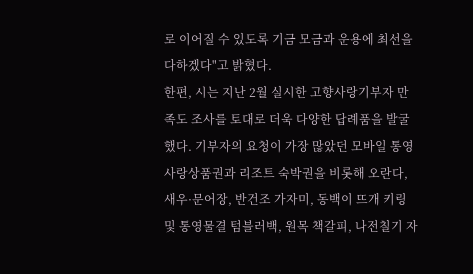로 이어질 수 있도록 기금 모금과 운용에 최선을 다하겠다"고 밝혔다.
한편, 시는 지난 2월 실시한 고향사랑기부자 만족도 조사를 토대로 더욱 다양한 답례품을 발굴했다. 기부자의 요청이 가장 많았던 모바일 통영사랑상품권과 리조트 숙박권을 비롯해 오란다, 새우·문어장, 반건조 가자미, 동백이 뜨개 키링 및 통영물결 텀블러백, 원목 책갈피, 나전칠기 자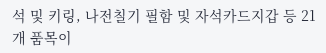석 및 키링, 나전칠기 필함 및 자석카드지갑 등 21개 품목이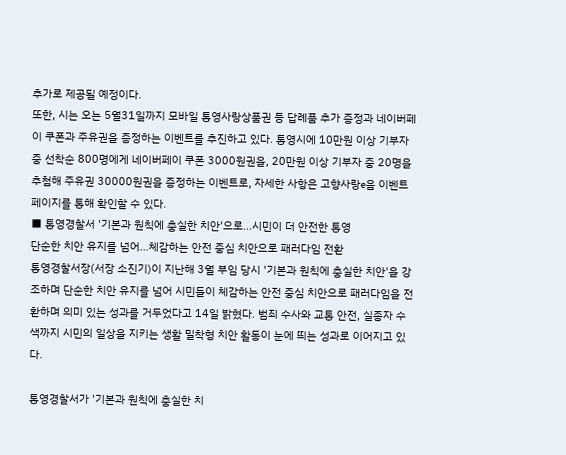추가로 제공될 예정이다.
또한, 시는 오는 5월31일까지 모바일 통영사랑상품권 등 답례품 추가 증정과 네이버페이 쿠폰과 주유권을 증정하는 이벤트를 추진하고 있다. 통영시에 10만원 이상 기부자 중 선착순 800명에게 네이버페이 쿠폰 3000원권을, 20만원 이상 기부자 중 20명을 추첨해 주유권 30000원권을 증정하는 이벤트로, 자세한 사항은 고향사랑e음 이벤트 페이지를 통해 확인할 수 있다.
■ 통영경찰서 '기본과 원칙에 충실한 치안'으로…시민이 더 안전한 통영
단순한 치안 유지를 넘어…체감하는 안전 중심 치안으로 패러다임 전환
통영경찰서장(서장 소진기)이 지난해 3월 부임 당시 '기본과 원칙에 충실한 치안'을 강조하며 단순한 치안 유지를 넘어 시민들이 체감하는 안전 중심 치안으로 패러다임을 전환하며 의미 있는 성과를 거두었다고 14일 밝혔다. 범죄 수사와 교통 안전, 실종자 수색까지 시민의 일상을 지키는 생활 밀착형 치안 활동이 눈에 띄는 성과로 이어지고 있다.

통영경찰서가 '기본과 원칙에 충실한 치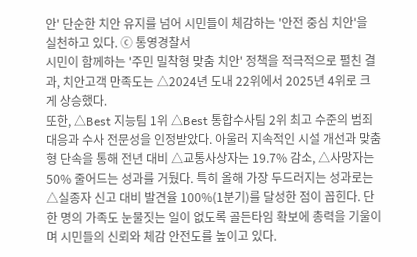안' 단순한 치안 유지를 넘어 시민들이 체감하는 '안전 중심 치안'을 실천하고 있다. ⓒ 통영경찰서
시민이 함께하는 '주민 밀착형 맞춤 치안' 정책을 적극적으로 펼친 결과, 치안고객 만족도는 △2024년 도내 22위에서 2025년 4위로 크게 상승했다.
또한, △Best 지능팀 1위 △Best 통합수사팀 2위 최고 수준의 범죄 대응과 수사 전문성을 인정받았다. 아울러 지속적인 시설 개선과 맞춤형 단속을 통해 전년 대비 △교통사상자는 19.7% 감소, △사망자는 50% 줄어드는 성과를 거뒀다. 특히 올해 가장 두드러지는 성과로는 △실종자 신고 대비 발견율 100%(1분기)를 달성한 점이 꼽힌다. 단 한 명의 가족도 눈물짓는 일이 없도록 골든타임 확보에 총력을 기울이며 시민들의 신뢰와 체감 안전도를 높이고 있다.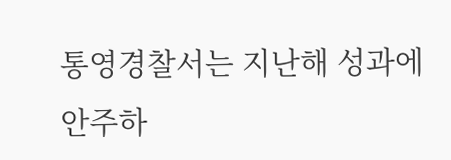통영경찰서는 지난해 성과에 안주하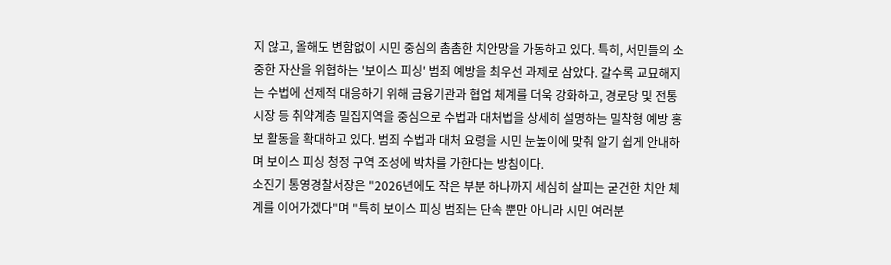지 않고, 올해도 변함없이 시민 중심의 촘촘한 치안망을 가동하고 있다. 특히, 서민들의 소중한 자산을 위협하는 '보이스 피싱' 범죄 예방을 최우선 과제로 삼았다. 갈수록 교묘해지는 수법에 선제적 대응하기 위해 금융기관과 협업 체계를 더욱 강화하고, 경로당 및 전통시장 등 취약계층 밀집지역을 중심으로 수법과 대처법을 상세히 설명하는 밀착형 예방 홍보 활동을 확대하고 있다. 범죄 수법과 대처 요령을 시민 눈높이에 맞춰 알기 쉽게 안내하며 보이스 피싱 청정 구역 조성에 박차를 가한다는 방침이다.
소진기 통영경찰서장은 "2026년에도 작은 부분 하나까지 세심히 살피는 굳건한 치안 체계를 이어가겠다"며 "특히 보이스 피싱 범죄는 단속 뿐만 아니라 시민 여러분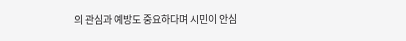의 관심과 예방도 중요하다며 시민이 안심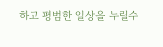하고 평범한 일상을 누릴수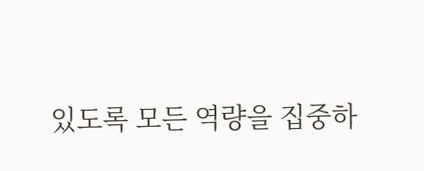있도록 모든 역량을 집중하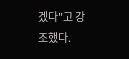겠다"고 강조했다.